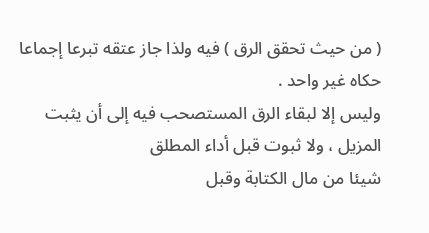( من حيث تحقق الرق ) فيه ولذا جاز عتقه تبرعا إجماعا حكاه غير واحد .
وليس إلا لبقاء الرق المستصحب فيه إلى أن يثبت المزيل ، ولا ثبوت قبل أداء المطلق
شيئا من مال الكتابة وقبل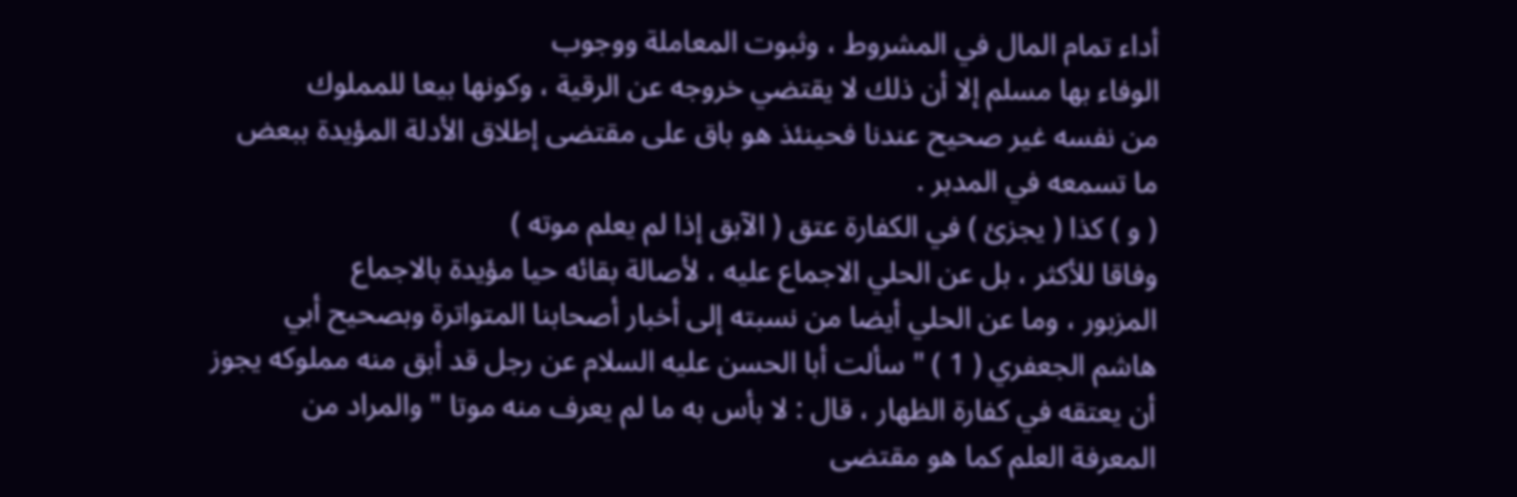أداء تمام المال في المشروط ، وثبوت المعاملة ووجوب
الوفاء بها مسلم إلا أن ذلك لا يقتضي خروجه عن الرقية ، وكونها بيعا للمملوك
من نفسه غير صحيح عندنا فحينئذ هو باق على مقتضى إطلاق الأدلة المؤيدة ببعض
ما تسمعه في المدبر .
( و ) كذا ( يجزئ ) في الكفارة عتق ( الآبق إذا لم يعلم موته )
وفاقا للأكثر ، بل عن الحلي الاجماع عليه ، لأصالة بقائه حيا مؤيدة بالاجماع
المزبور ، وما عن الحلي أيضا من نسبته إلى أخبار أصحابنا المتواترة وبصحيح أبي
هاشم الجعفري ( 1 ) " سألت أبا الحسن عليه السلام عن رجل قد أبق منه مملوكه يجوز
أن يعتقه في كفارة الظهار ، قال : لا بأس به ما لم يعرف منه موتا " والمراد من
المعرفة العلم كما هو مقتضى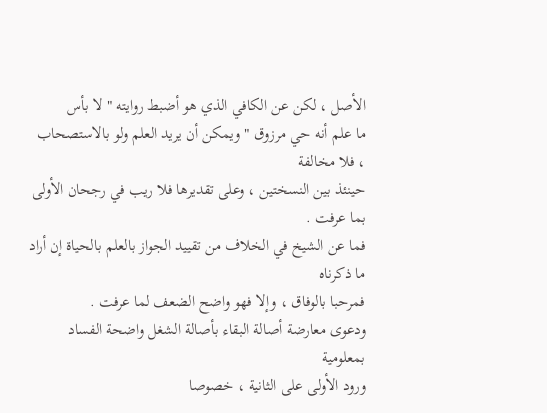الأصل ، لكن عن الكافي الذي هو أضبط روايته " لا بأس
ما علم أنه حي مرزوق " ويمكن أن يريد العلم ولو بالاستصحاب ، فلا مخالفة
حينئذ بين النسختين ، وعلى تقديرها فلا ريب في رجحان الأولى بما عرفت .
فما عن الشيخ في الخلاف من تقييد الجواز بالعلم بالحياة إن أراد ما ذكرناه
فمرحبا بالوفاق ، وإلا فهو واضح الضعف لما عرفت .
ودعوى معارضة أصالة البقاء بأصالة الشغل واضحة الفساد بمعلومية
ورود الأولى على الثانية ، خصوصا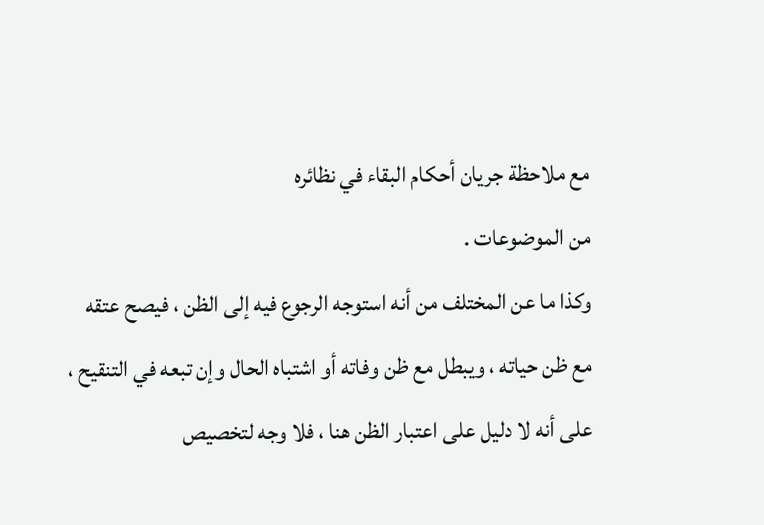مع ملاحظة جريان أحكام البقاء في نظائره
من الموضوعات .
وكذا ما عن المختلف من أنه استوجه الرجوع فيه إلى الظن ، فيصح عتقه
مع ظن حياته ، ويبطل مع ظن وفاته أو اشتباه الحال وإن تبعه في التنقيح ،
على أنه لا دليل على اعتبار الظن هنا ، فلا وجه لتخصيص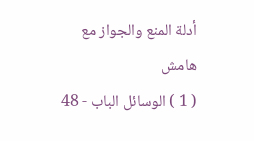أدلة المنع والجواز مع
هامش
( 1 ) الوسائل الباب - 48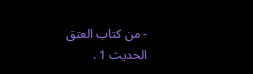- من كتاب العتق الحديث 1 .